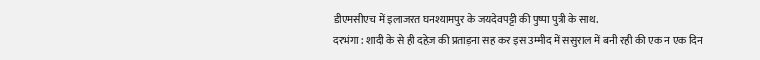डीएमसीएच में इलाजरत घनश्यामपुर के जयदेवपट्टी की पुष्पा पुत्री के साथ.
दरभंगा : शादी के से ही दहेज़ की प्रताड़ना सह कर इस उम्मीद में ससुराल में बनी रही की एक न एक दिन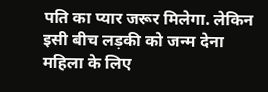पति का प्यार जरूर मिलेगा. लेकिन इसी बीच लड़की को जन्म देना महिला के लिए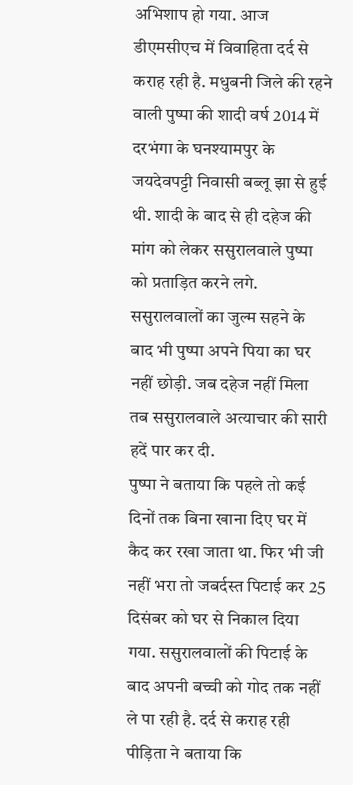अभिशाप हो गया. आज डीएमसीएच में विवाहिता दर्द से कराह रही है. मधुबनी जिले की रहने वाली पुष्पा की शादी वर्ष 2014 में दरभंगा के घनश्यामपुर के जयदेवपट्टी निवासी बब्लू झा से हुई थी. शादी के बाद से ही दहेज की मांग को लेकर ससुरालवाले पुष्पा को प्रताड़ित करने लगे. ससुरालवालों का जुल्म सहने के बाद भी पुष्पा अपने पिया का घर नहीं छोड़ी. जब दहेज नहीं मिला तब ससुरालवाले अत्याचार की सारी हदें पार कर दी.
पुष्पा ने बताया कि पहले तो कई दिनों तक बिना खाना दिए घर में कैद कर रखा जाता था. फिर भी जी नहीं भरा तो जबर्दस्त पिटाई कर 25 दिसंबर को घर से निकाल दिया गया. ससुरालवालों की पिटाई के बाद अपनी बच्ची को गोद तक नहीं ले पा रही है. दर्द से कराह रही पीड़िता ने बताया कि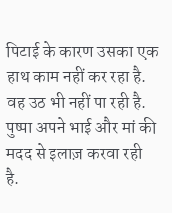पिटाई के कारण उसका एक हाथ काम नहीं कर रहा है. वह उठ भी नहीं पा रही है. पुष्पा अपने भाई और मां की मदद से इलाज़ करवा रही है.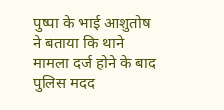पुष्पा के भाई आशुतोष ने बताया कि थाने मामला दर्ज होने के बाद पुलिस मदद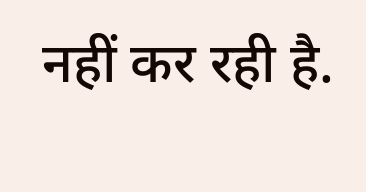नहीं कर रही है.